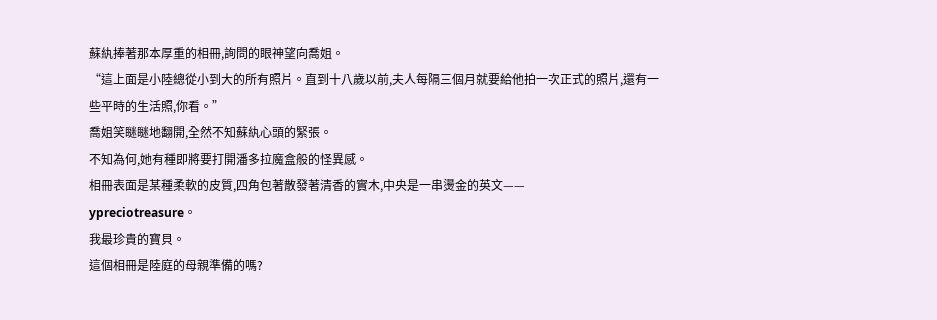蘇紈捧著那本厚重的相冊,詢問的眼神望向喬姐。
“這上面是小陸總從小到大的所有照片。直到十八歲以前,夫人每隔三個月就要給他拍一次正式的照片,還有一些平時的生活照,你看。”
喬姐笑瞇瞇地翻開,全然不知蘇紈心頭的緊張。
不知為何,她有種即將要打開潘多拉魔盒般的怪異感。
相冊表面是某種柔軟的皮質,四角包著散發著清香的實木,中央是一串燙金的英文——
ypreciotreasure。
我最珍貴的寶貝。
這個相冊是陸庭的母親準備的嗎?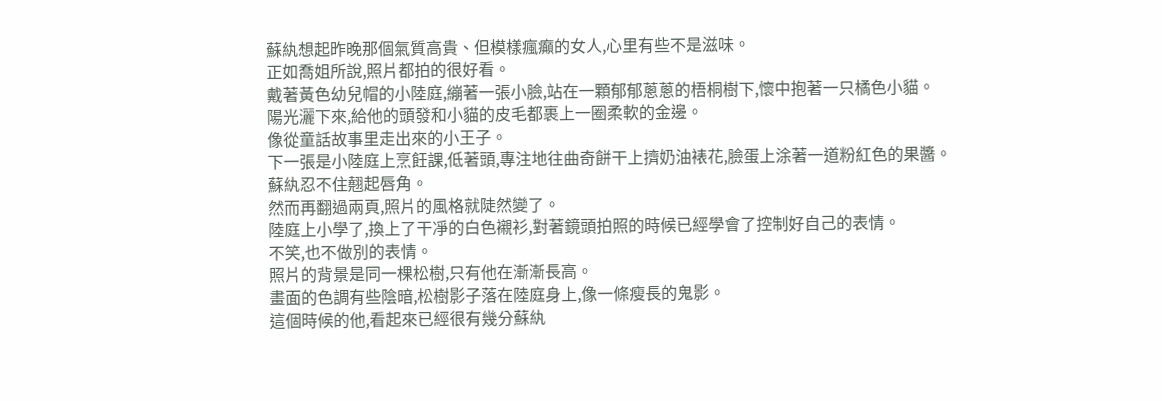蘇紈想起昨晚那個氣質高貴、但模樣瘋癲的女人,心里有些不是滋味。
正如喬姐所說,照片都拍的很好看。
戴著黃色幼兒帽的小陸庭,繃著一張小臉,站在一顆郁郁蔥蔥的梧桐樹下,懷中抱著一只橘色小貓。
陽光灑下來,給他的頭發和小貓的皮毛都裹上一圈柔軟的金邊。
像從童話故事里走出來的小王子。
下一張是小陸庭上烹飪課,低著頭,專注地往曲奇餅干上擠奶油裱花,臉蛋上涂著一道粉紅色的果醬。
蘇紈忍不住翹起唇角。
然而再翻過兩頁,照片的風格就陡然變了。
陸庭上小學了,換上了干凈的白色襯衫,對著鏡頭拍照的時候已經學會了控制好自己的表情。
不笑,也不做別的表情。
照片的背景是同一棵松樹,只有他在漸漸長高。
畫面的色調有些陰暗,松樹影子落在陸庭身上,像一條瘦長的鬼影。
這個時候的他,看起來已經很有幾分蘇紈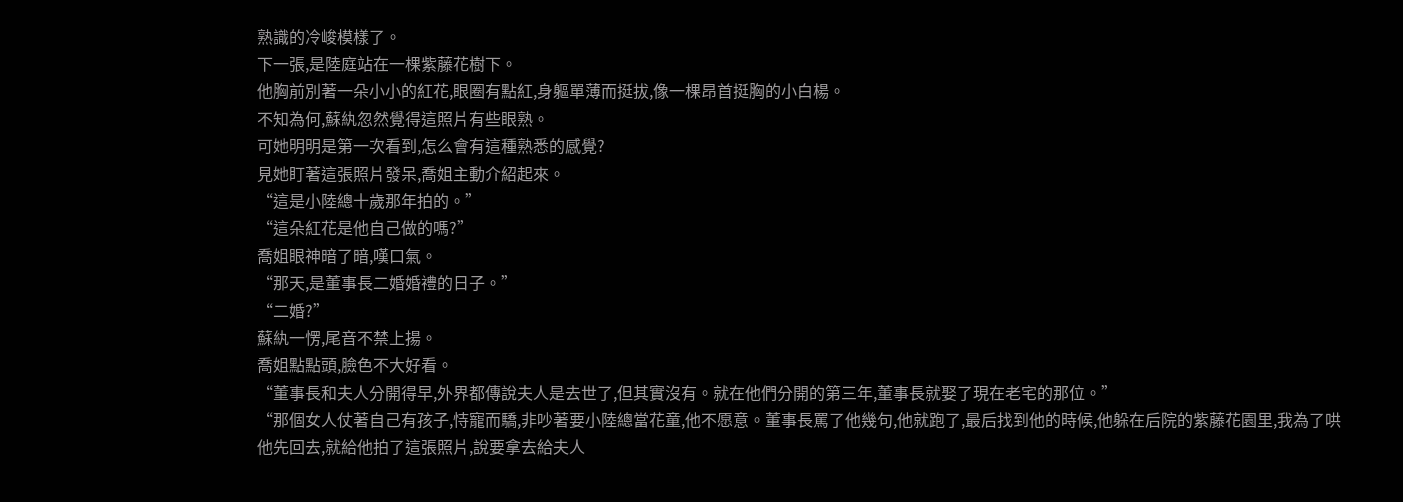熟識的冷峻模樣了。
下一張,是陸庭站在一棵紫藤花樹下。
他胸前別著一朵小小的紅花,眼圈有點紅,身軀單薄而挺拔,像一棵昂首挺胸的小白楊。
不知為何,蘇紈忽然覺得這照片有些眼熟。
可她明明是第一次看到,怎么會有這種熟悉的感覺?
見她盯著這張照片發呆,喬姐主動介紹起來。
“這是小陸總十歲那年拍的。”
“這朵紅花是他自己做的嗎?”
喬姐眼神暗了暗,嘆口氣。
“那天,是董事長二婚婚禮的日子。”
“二婚?”
蘇紈一愣,尾音不禁上揚。
喬姐點點頭,臉色不大好看。
“董事長和夫人分開得早,外界都傳說夫人是去世了,但其實沒有。就在他們分開的第三年,董事長就娶了現在老宅的那位。”
“那個女人仗著自己有孩子,恃寵而驕,非吵著要小陸總當花童,他不愿意。董事長罵了他幾句,他就跑了,最后找到他的時候,他躲在后院的紫藤花園里,我為了哄他先回去,就給他拍了這張照片,說要拿去給夫人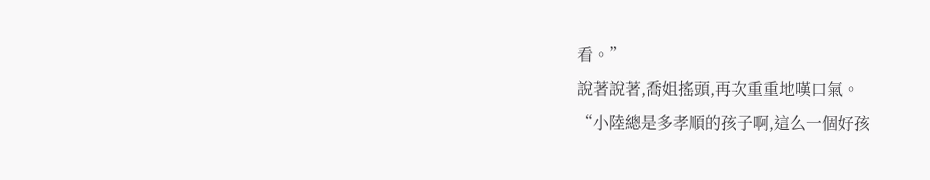看。”
說著說著,喬姐搖頭,再次重重地嘆口氣。
“小陸總是多孝順的孩子啊,這么一個好孩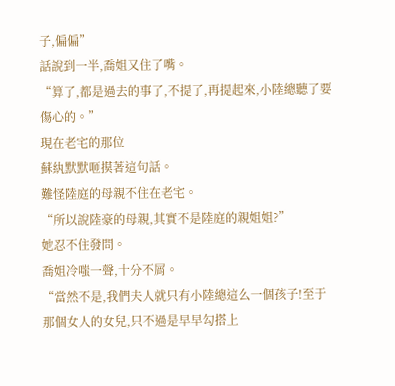子,偏偏”
話說到一半,喬姐又住了嘴。
“算了,都是過去的事了,不提了,再提起來,小陸總聽了要傷心的。”
現在老宅的那位
蘇紈默默咂摸著這句話。
難怪陸庭的母親不住在老宅。
“所以說陸豪的母親,其實不是陸庭的親姐姐?”
她忍不住發問。
喬姐冷嗤一聲,十分不屑。
“當然不是,我們夫人就只有小陸總這么一個孩子!至于那個女人的女兒,只不過是早早勾搭上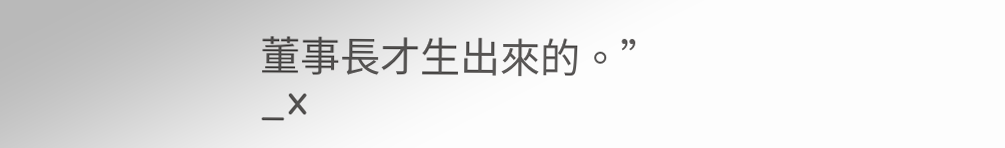董事長才生出來的。”
_x